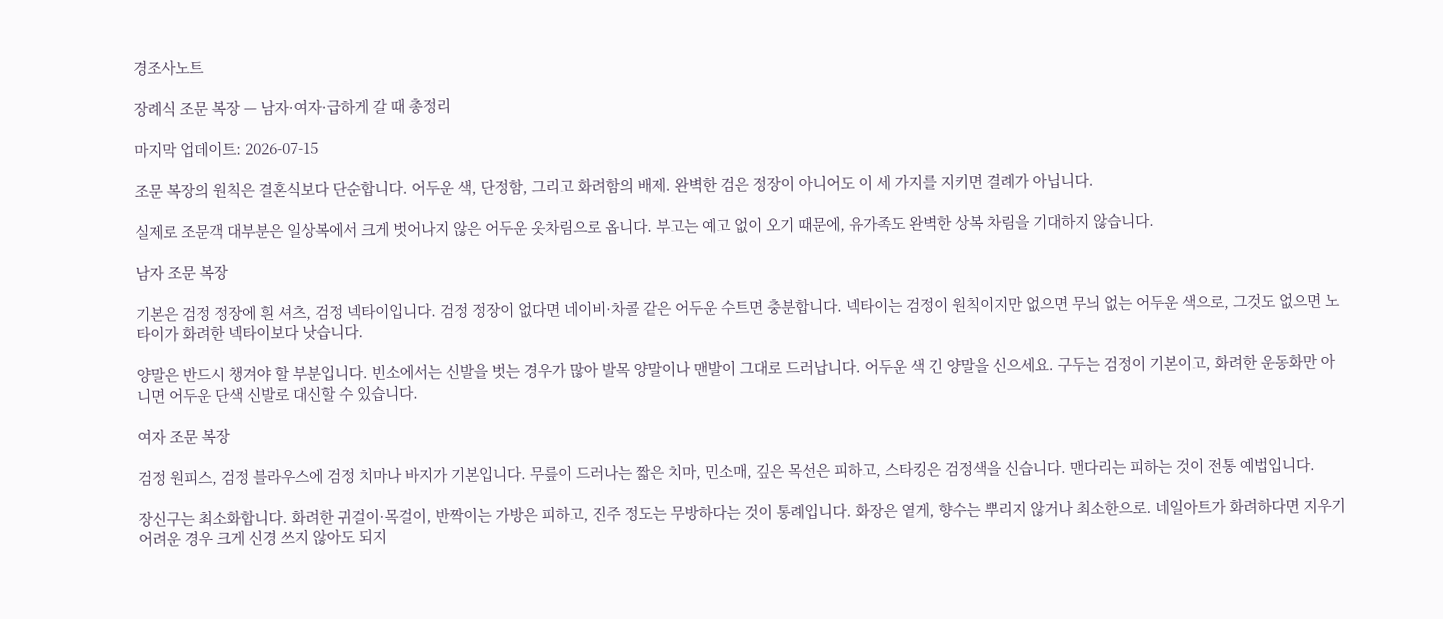경조사노트

장례식 조문 복장 — 남자·여자·급하게 갈 때 총정리

마지막 업데이트: 2026-07-15

조문 복장의 원칙은 결혼식보다 단순합니다. 어두운 색, 단정함, 그리고 화려함의 배제. 완벽한 검은 정장이 아니어도 이 세 가지를 지키면 결례가 아닙니다.

실제로 조문객 대부분은 일상복에서 크게 벗어나지 않은 어두운 옷차림으로 옵니다. 부고는 예고 없이 오기 때문에, 유가족도 완벽한 상복 차림을 기대하지 않습니다.

남자 조문 복장

기본은 검정 정장에 흰 셔츠, 검정 넥타이입니다. 검정 정장이 없다면 네이비·차콜 같은 어두운 수트면 충분합니다. 넥타이는 검정이 원칙이지만 없으면 무늬 없는 어두운 색으로, 그것도 없으면 노타이가 화려한 넥타이보다 낫습니다.

양말은 반드시 챙겨야 할 부분입니다. 빈소에서는 신발을 벗는 경우가 많아 발목 양말이나 맨발이 그대로 드러납니다. 어두운 색 긴 양말을 신으세요. 구두는 검정이 기본이고, 화려한 운동화만 아니면 어두운 단색 신발로 대신할 수 있습니다.

여자 조문 복장

검정 원피스, 검정 블라우스에 검정 치마나 바지가 기본입니다. 무릎이 드러나는 짧은 치마, 민소매, 깊은 목선은 피하고, 스타킹은 검정색을 신습니다. 맨다리는 피하는 것이 전통 예법입니다.

장신구는 최소화합니다. 화려한 귀걸이·목걸이, 반짝이는 가방은 피하고, 진주 정도는 무방하다는 것이 통례입니다. 화장은 옅게, 향수는 뿌리지 않거나 최소한으로. 네일아트가 화려하다면 지우기 어려운 경우 크게 신경 쓰지 않아도 되지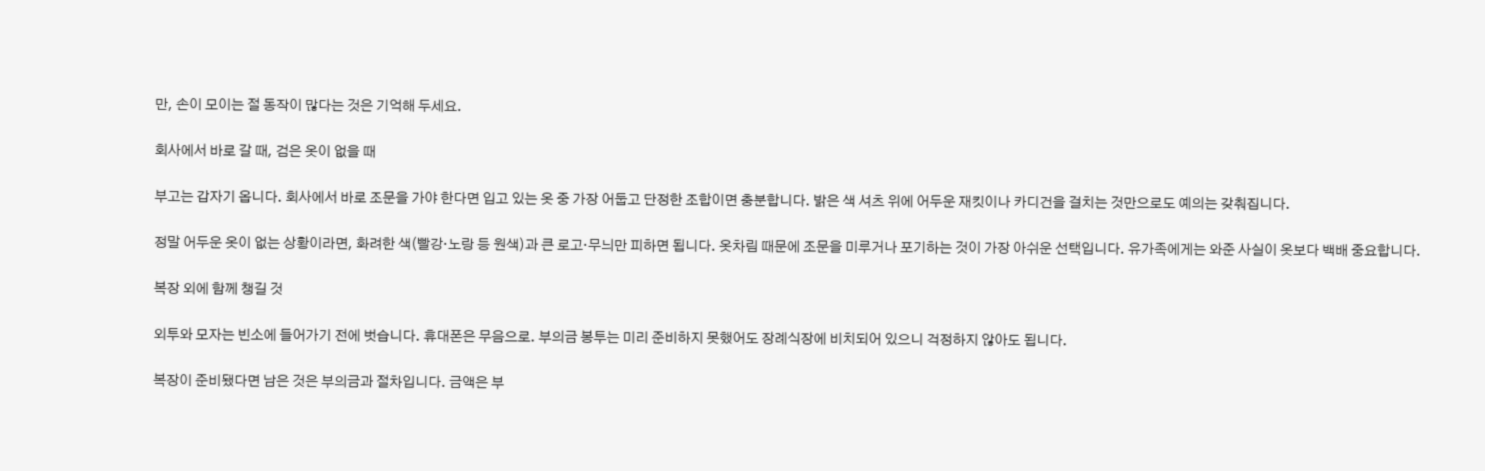만, 손이 모이는 절 동작이 많다는 것은 기억해 두세요.

회사에서 바로 갈 때, 검은 옷이 없을 때

부고는 갑자기 옵니다. 회사에서 바로 조문을 가야 한다면 입고 있는 옷 중 가장 어둡고 단정한 조합이면 충분합니다. 밝은 색 셔츠 위에 어두운 재킷이나 카디건을 걸치는 것만으로도 예의는 갖춰집니다.

정말 어두운 옷이 없는 상황이라면, 화려한 색(빨강·노랑 등 원색)과 큰 로고·무늬만 피하면 됩니다. 옷차림 때문에 조문을 미루거나 포기하는 것이 가장 아쉬운 선택입니다. 유가족에게는 와준 사실이 옷보다 백배 중요합니다.

복장 외에 함께 챙길 것

외투와 모자는 빈소에 들어가기 전에 벗습니다. 휴대폰은 무음으로. 부의금 봉투는 미리 준비하지 못했어도 장례식장에 비치되어 있으니 걱정하지 않아도 됩니다.

복장이 준비됐다면 남은 것은 부의금과 절차입니다. 금액은 부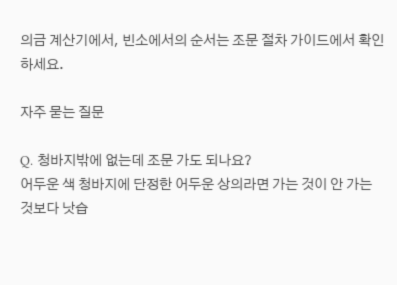의금 계산기에서, 빈소에서의 순서는 조문 절차 가이드에서 확인하세요.

자주 묻는 질문

Q. 청바지밖에 없는데 조문 가도 되나요?
어두운 색 청바지에 단정한 어두운 상의라면 가는 것이 안 가는 것보다 낫습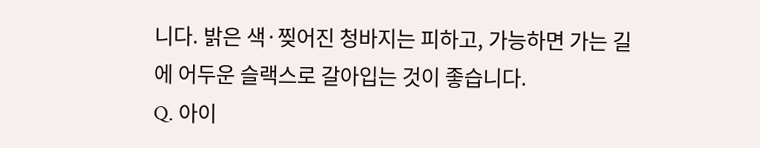니다. 밝은 색·찢어진 청바지는 피하고, 가능하면 가는 길에 어두운 슬랙스로 갈아입는 것이 좋습니다.
Q. 아이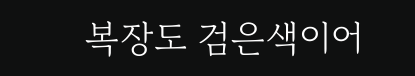복장도 검은색이어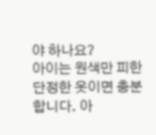야 하나요?
아이는 원색만 피한 단정한 옷이면 충분합니다. 아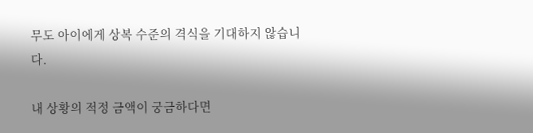무도 아이에게 상복 수준의 격식을 기대하지 않습니다.

내 상황의 적정 금액이 궁금하다면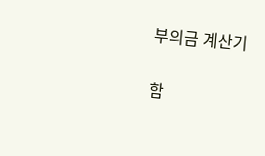부의금 계산기

함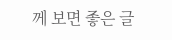께 보면 좋은 글